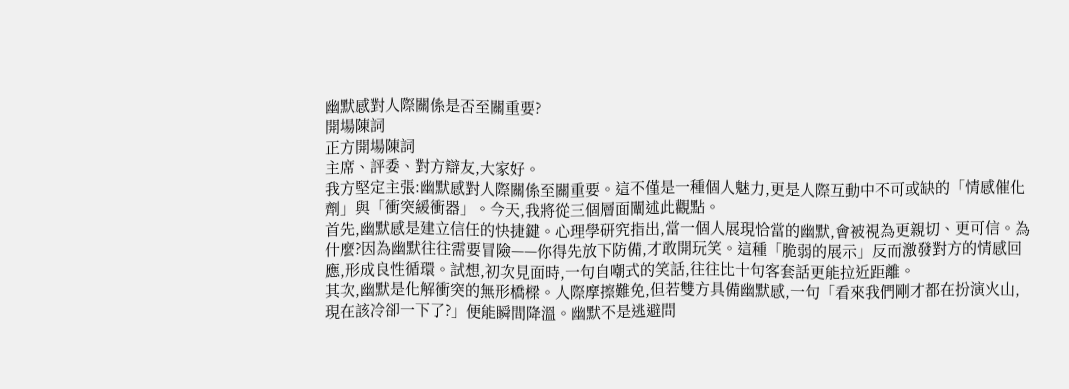幽默感對人際關係是否至關重要?
開場陳詞
正方開場陳詞
主席、評委、對方辯友,大家好。
我方堅定主張:幽默感對人際關係至關重要。這不僅是一種個人魅力,更是人際互動中不可或缺的「情感催化劑」與「衝突緩衝器」。今天,我將從三個層面闡述此觀點。
首先,幽默感是建立信任的快捷鍵。心理學研究指出,當一個人展現恰當的幽默,會被視為更親切、更可信。為什麼?因為幽默往往需要冒險——你得先放下防備,才敢開玩笑。這種「脆弱的展示」反而激發對方的情感回應,形成良性循環。試想,初次見面時,一句自嘲式的笑話,往往比十句客套話更能拉近距離。
其次,幽默是化解衝突的無形橋樑。人際摩擦難免,但若雙方具備幽默感,一句「看來我們剛才都在扮演火山,現在該冷卻一下了?」便能瞬間降溫。幽默不是逃避問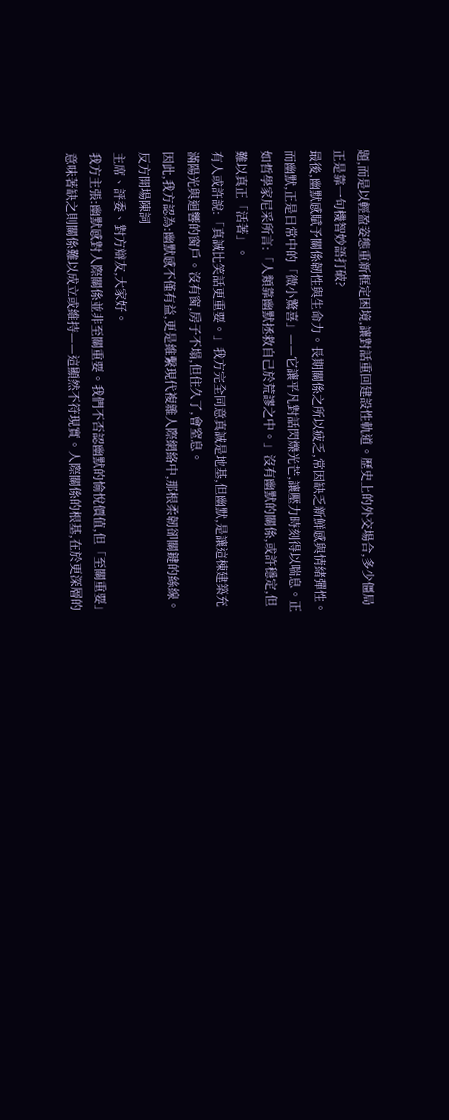題,而是以輕盈姿態重新框定困境,讓對話重回建設性軌道。歷史上的外交場合,多少僵局正是靠一句機智妙語打破?
最後,幽默感賦予關係韌性與生命力。長期關係之所以疲乏,常因缺乏新鮮感與情緒彈性。而幽默,正是日常中的「微小驚喜」——它讓平凡對話閃爍光芒,讓壓力時刻得以喘息。正如哲學家尼采所言:「人類靠幽默拯救自己於荒謬之中。」沒有幽默的關係,或許穩定,但難以真正「活著」。
有人或許說:「真誠比笑話更重要。」我方完全同意真誠是地基,但幽默,是讓這棟建築充滿陽光與迴響的窗戶。沒有窗,房子不塌,但住久了,會窒息。
因此,我方認為:幽默感不僅有益,更是維繫現代複雜人際網絡中,那根柔韌卻關鍵的絲線。
反方開場陳詞
主席、評委、對方辯友,大家好。
我方主張:幽默感對人際關係並非至關重要。我們不否認幽默的愉悅價值,但「至關重要」意味著缺之則關係難以成立或維持——這顯然不符現實。人際關係的根基,在於更深層的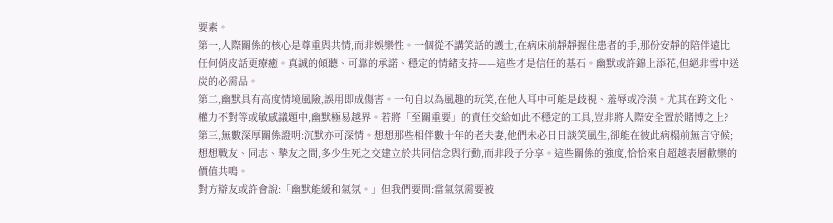要素。
第一,人際關係的核心是尊重與共情,而非娛樂性。一個從不講笑話的護士,在病床前靜靜握住患者的手,那份安靜的陪伴遠比任何俏皮話更療癒。真誠的傾聽、可靠的承諾、穩定的情緒支持——這些才是信任的基石。幽默或許錦上添花,但絕非雪中送炭的必需品。
第二,幽默具有高度情境風險,誤用即成傷害。一句自以為風趣的玩笑,在他人耳中可能是歧視、羞辱或冷漠。尤其在跨文化、權力不對等或敏感議題中,幽默極易越界。若將「至關重要」的責任交給如此不穩定的工具,豈非將人際安全置於賭博之上?
第三,無數深厚關係證明:沉默亦可深情。想想那些相伴數十年的老夫妻,他們未必日日談笑風生,卻能在彼此病榻前無言守候;想想戰友、同志、摯友之間,多少生死之交建立於共同信念與行動,而非段子分享。這些關係的強度,恰恰來自超越表層歡樂的價值共鳴。
對方辯友或許會說:「幽默能緩和氣氛。」但我們要問:當氣氛需要被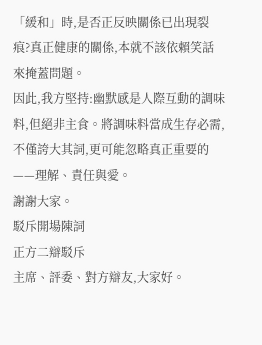「緩和」時,是否正反映關係已出現裂痕?真正健康的關係,本就不該依賴笑話來掩蓋問題。
因此,我方堅持:幽默感是人際互動的調味料,但絕非主食。將調味料當成生存必需,不僅誇大其詞,更可能忽略真正重要的——理解、責任與愛。
謝謝大家。
駁斥開場陳詞
正方二辯駁斥
主席、評委、對方辯友,大家好。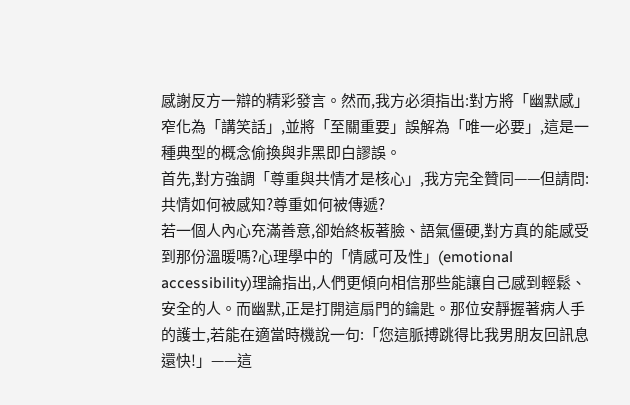感謝反方一辯的精彩發言。然而,我方必須指出:對方將「幽默感」窄化為「講笑話」,並將「至關重要」誤解為「唯一必要」,這是一種典型的概念偷換與非黑即白謬誤。
首先,對方強調「尊重與共情才是核心」,我方完全贊同——但請問:共情如何被感知?尊重如何被傳遞?
若一個人內心充滿善意,卻始終板著臉、語氣僵硬,對方真的能感受到那份溫暖嗎?心理學中的「情感可及性」(emotional accessibility)理論指出,人們更傾向相信那些能讓自己感到輕鬆、安全的人。而幽默,正是打開這扇門的鑰匙。那位安靜握著病人手的護士,若能在適當時機說一句:「您這脈搏跳得比我男朋友回訊息還快!」——這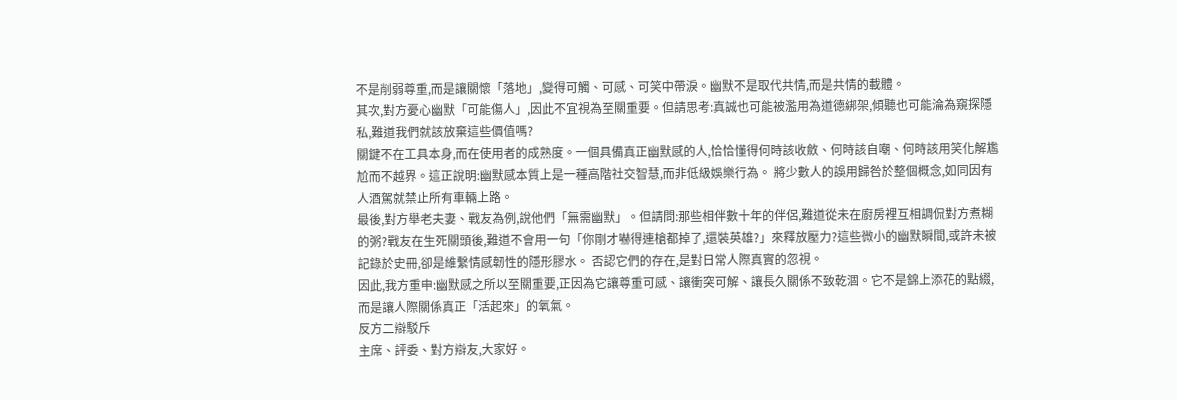不是削弱尊重,而是讓關懷「落地」,變得可觸、可感、可笑中帶淚。幽默不是取代共情,而是共情的載體。
其次,對方憂心幽默「可能傷人」,因此不宜視為至關重要。但請思考:真誠也可能被濫用為道德綁架,傾聽也可能淪為窺探隱私,難道我們就該放棄這些價值嗎?
關鍵不在工具本身,而在使用者的成熟度。一個具備真正幽默感的人,恰恰懂得何時該收斂、何時該自嘲、何時該用笑化解尷尬而不越界。這正說明:幽默感本質上是一種高階社交智慧,而非低級娛樂行為。 將少數人的誤用歸咎於整個概念,如同因有人酒駕就禁止所有車輛上路。
最後,對方舉老夫妻、戰友為例,說他們「無需幽默」。但請問:那些相伴數十年的伴侶,難道從未在廚房裡互相調侃對方煮糊的粥?戰友在生死關頭後,難道不會用一句「你剛才嚇得連槍都掉了,還裝英雄?」來釋放壓力?這些微小的幽默瞬間,或許未被記錄於史冊,卻是維繫情感韌性的隱形膠水。 否認它們的存在,是對日常人際真實的忽視。
因此,我方重申:幽默感之所以至關重要,正因為它讓尊重可感、讓衝突可解、讓長久關係不致乾涸。它不是錦上添花的點綴,而是讓人際關係真正「活起來」的氧氣。
反方二辯駁斥
主席、評委、對方辯友,大家好。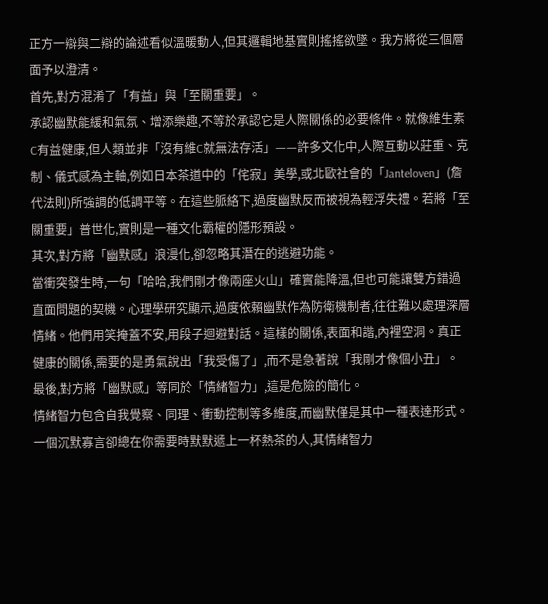正方一辯與二辯的論述看似溫暖動人,但其邏輯地基實則搖搖欲墜。我方將從三個層面予以澄清。
首先,對方混淆了「有益」與「至關重要」。
承認幽默能緩和氣氛、增添樂趣,不等於承認它是人際關係的必要條件。就像維生素C有益健康,但人類並非「沒有維C就無法存活」——許多文化中,人際互動以莊重、克制、儀式感為主軸,例如日本茶道中的「侘寂」美學,或北歐社會的「Janteloven」(詹代法則)所強調的低調平等。在這些脈絡下,過度幽默反而被視為輕浮失禮。若將「至關重要」普世化,實則是一種文化霸權的隱形預設。
其次,對方將「幽默感」浪漫化,卻忽略其潛在的逃避功能。
當衝突發生時,一句「哈哈,我們剛才像兩座火山」確實能降溫,但也可能讓雙方錯過直面問題的契機。心理學研究顯示,過度依賴幽默作為防衛機制者,往往難以處理深層情緒。他們用笑掩蓋不安,用段子迴避對話。這樣的關係,表面和諧,內裡空洞。真正健康的關係,需要的是勇氣說出「我受傷了」,而不是急著說「我剛才像個小丑」。
最後,對方將「幽默感」等同於「情緒智力」,這是危險的簡化。
情緒智力包含自我覺察、同理、衝動控制等多維度,而幽默僅是其中一種表達形式。一個沉默寡言卻總在你需要時默默遞上一杯熱茶的人,其情緒智力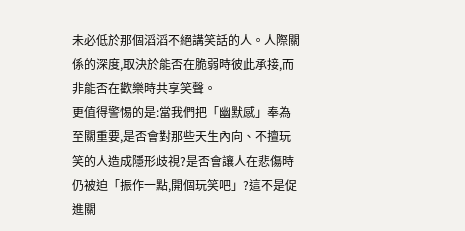未必低於那個滔滔不絕講笑話的人。人際關係的深度,取決於能否在脆弱時彼此承接,而非能否在歡樂時共享笑聲。
更值得警惕的是:當我們把「幽默感」奉為至關重要,是否會對那些天生內向、不擅玩笑的人造成隱形歧視?是否會讓人在悲傷時仍被迫「振作一點,開個玩笑吧」?這不是促進關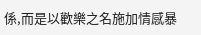係,而是以歡樂之名施加情感暴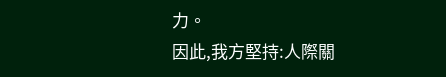力。
因此,我方堅持:人際關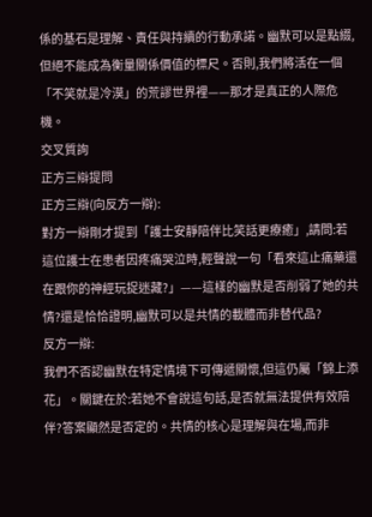係的基石是理解、責任與持續的行動承諾。幽默可以是點綴,但絕不能成為衡量關係價值的標尺。否則,我們將活在一個「不笑就是冷漠」的荒謬世界裡——那才是真正的人際危機。
交叉質詢
正方三辯提問
正方三辯(向反方一辯):
對方一辯剛才提到「護士安靜陪伴比笑話更療癒」,請問:若這位護士在患者因疼痛哭泣時,輕聲說一句「看來這止痛藥還在跟你的神經玩捉迷藏?」——這樣的幽默是否削弱了她的共情?還是恰恰證明,幽默可以是共情的載體而非替代品?
反方一辯:
我們不否認幽默在特定情境下可傳遞關懷,但這仍屬「錦上添花」。關鍵在於:若她不會說這句話,是否就無法提供有效陪伴?答案顯然是否定的。共情的核心是理解與在場,而非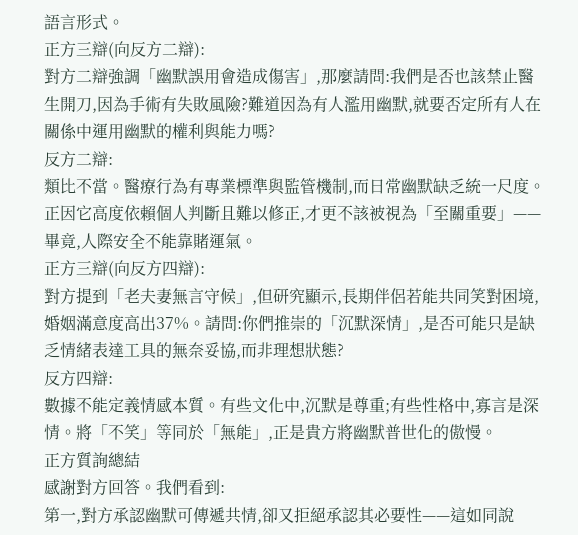語言形式。
正方三辯(向反方二辯):
對方二辯強調「幽默誤用會造成傷害」,那麼請問:我們是否也該禁止醫生開刀,因為手術有失敗風險?難道因為有人濫用幽默,就要否定所有人在關係中運用幽默的權利與能力嗎?
反方二辯:
類比不當。醫療行為有專業標準與監管機制,而日常幽默缺乏統一尺度。正因它高度依賴個人判斷且難以修正,才更不該被視為「至關重要」——畢竟,人際安全不能靠賭運氣。
正方三辯(向反方四辯):
對方提到「老夫妻無言守候」,但研究顯示,長期伴侶若能共同笑對困境,婚姻滿意度高出37%。請問:你們推崇的「沉默深情」,是否可能只是缺乏情緒表達工具的無奈妥協,而非理想狀態?
反方四辯:
數據不能定義情感本質。有些文化中,沉默是尊重;有些性格中,寡言是深情。將「不笑」等同於「無能」,正是貴方將幽默普世化的傲慢。
正方質詢總結
感謝對方回答。我們看到:
第一,對方承認幽默可傳遞共情,卻又拒絕承認其必要性——這如同說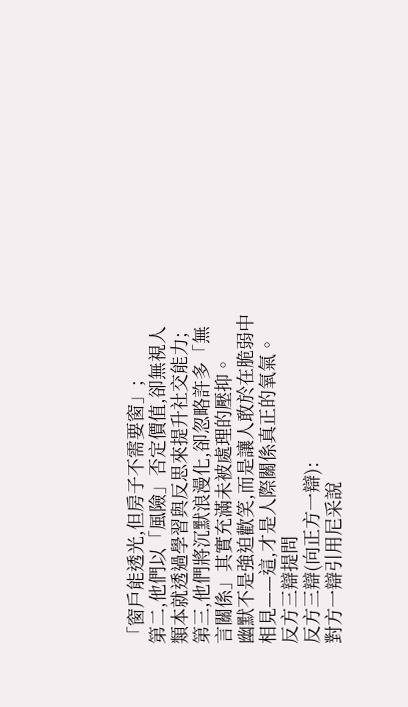「窗戶能透光,但房子不需要窗」;
第二,他們以「風險」否定價值,卻無視人類本就透過學習與反思來提升社交能力;
第三,他們將沉默浪漫化,卻忽略許多「無言關係」其實充滿未被處理的壓抑。
幽默不是強迫歡笑,而是讓人敢於在脆弱中相見——這,才是人際關係真正的氧氣。
反方三辯提問
反方三辯(向正方一辯):
對方一辯引用尼采說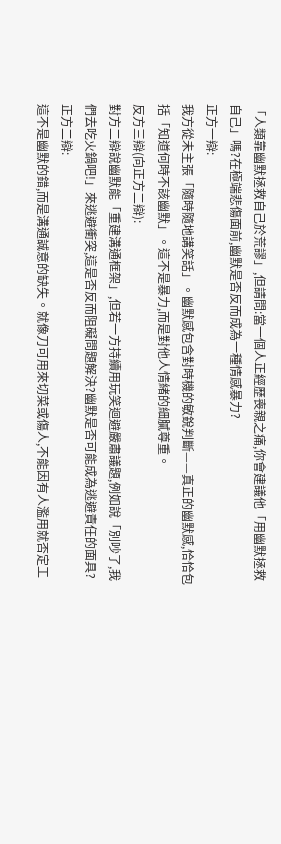「人類靠幽默拯救自己於荒謬」,但請問:當一個人正經歷喪親之痛,你會建議他「用幽默拯救自己」嗎?在極端悲傷面前,幽默是否反而成為一種情感暴力?
正方一辯:
我方從未主張「隨時隨地講笑話」。幽默感包含對時機的敏銳判斷——真正的幽默感,恰恰包括「知道何時不該幽默」。這不是暴力,而是對他人情緒的細膩尊重。
反方三辯(向正方二辯):
對方二辯說幽默能「重建溝通框架」,但若一方持續用玩笑迴避嚴肅議題,例如說「別吵了,我們去吃火鍋吧!」來逃避衝突,這是否反而阻礙問題解決?幽默是否可能成為逃避責任的面具?
正方二辯:
這不是幽默的錯,而是溝通誠意的缺失。就像刀可用來切菜或傷人,不能因有人濫用就否定工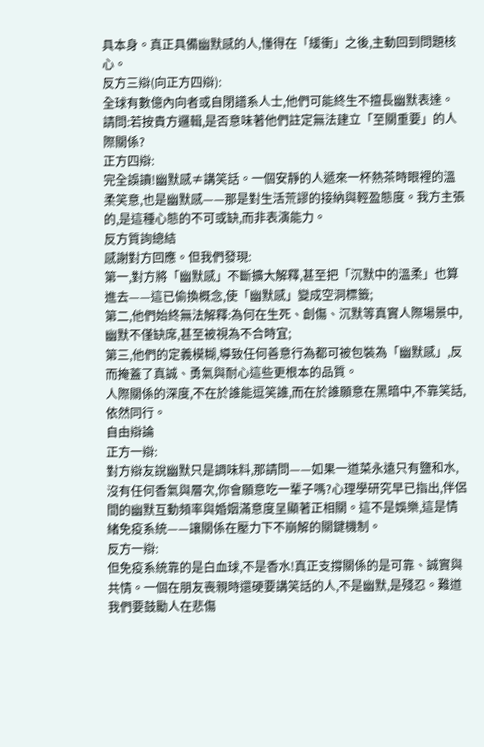具本身。真正具備幽默感的人,懂得在「緩衝」之後,主動回到問題核心。
反方三辯(向正方四辯):
全球有數億內向者或自閉譜系人士,他們可能終生不擅長幽默表達。請問:若按貴方邏輯,是否意味著他們註定無法建立「至關重要」的人際關係?
正方四辯:
完全誤讀!幽默感≠講笑話。一個安靜的人遞來一杯熱茶時眼裡的溫柔笑意,也是幽默感——那是對生活荒謬的接納與輕盈態度。我方主張的,是這種心態的不可或缺,而非表演能力。
反方質詢總結
感謝對方回應。但我們發現:
第一,對方將「幽默感」不斷擴大解釋,甚至把「沉默中的溫柔」也算進去——這已偷換概念,使「幽默感」變成空洞標籤;
第二,他們始終無法解釋:為何在生死、創傷、沉默等真實人際場景中,幽默不僅缺席,甚至被視為不合時宜;
第三,他們的定義模糊,導致任何善意行為都可被包裝為「幽默感」,反而掩蓋了真誠、勇氣與耐心這些更根本的品質。
人際關係的深度,不在於誰能逗笑誰,而在於誰願意在黑暗中,不靠笑話,依然同行。
自由辯論
正方一辯:
對方辯友說幽默只是調味料,那請問——如果一道菜永遠只有鹽和水,沒有任何香氣與層次,你會願意吃一輩子嗎?心理學研究早已指出,伴侶間的幽默互動頻率與婚姻滿意度呈顯著正相關。這不是娛樂,這是情緒免疫系統——讓關係在壓力下不崩解的關鍵機制。
反方一辯:
但免疫系統靠的是白血球,不是香水!真正支撐關係的是可靠、誠實與共情。一個在朋友喪親時還硬要講笑話的人,不是幽默,是殘忍。難道我們要鼓勵人在悲傷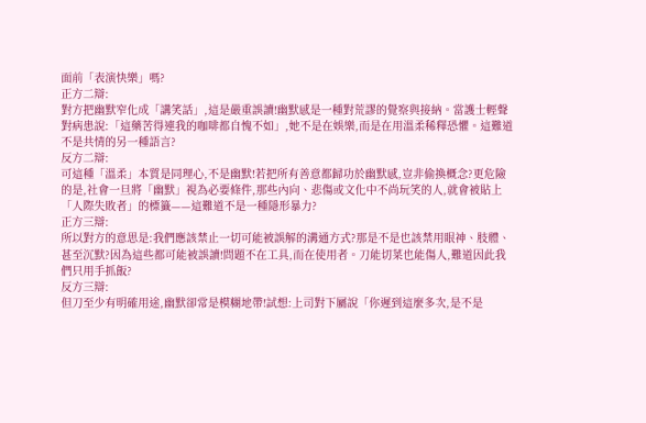面前「表演快樂」嗎?
正方二辯:
對方把幽默窄化成「講笑話」,這是嚴重誤讀!幽默感是一種對荒謬的覺察與接納。當護士輕聲對病患說:「這藥苦得連我的咖啡都自愧不如」,她不是在娛樂,而是在用溫柔稀釋恐懼。這難道不是共情的另一種語言?
反方二辯:
可這種「溫柔」本質是同理心,不是幽默!若把所有善意都歸功於幽默感,豈非偷換概念?更危險的是,社會一旦將「幽默」視為必要條件,那些內向、悲傷或文化中不尚玩笑的人,就會被貼上「人際失敗者」的標籤——這難道不是一種隱形暴力?
正方三辯:
所以對方的意思是:我們應該禁止一切可能被誤解的溝通方式?那是不是也該禁用眼神、肢體、甚至沉默?因為這些都可能被誤讀!問題不在工具,而在使用者。刀能切菜也能傷人,難道因此我們只用手抓飯?
反方三辯:
但刀至少有明確用途,幽默卻常是模糊地帶!試想:上司對下屬說「你遲到這麼多次,是不是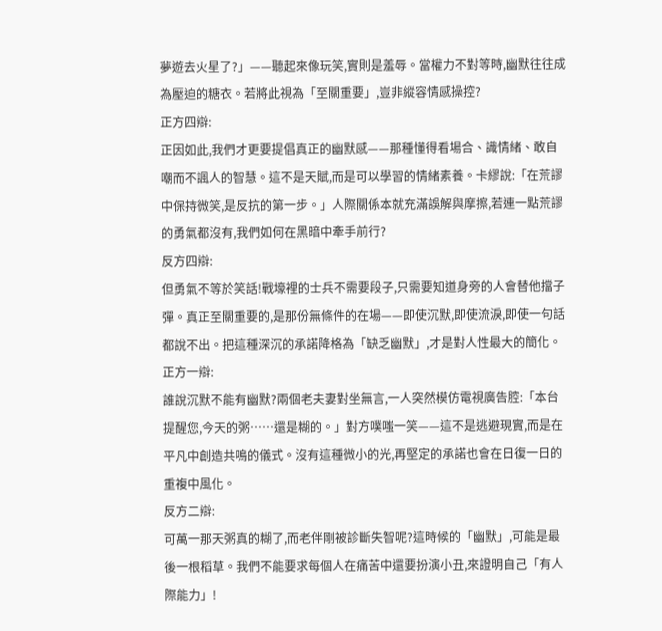夢遊去火星了?」——聽起來像玩笑,實則是羞辱。當權力不對等時,幽默往往成為壓迫的糖衣。若將此視為「至關重要」,豈非縱容情感操控?
正方四辯:
正因如此,我們才更要提倡真正的幽默感——那種懂得看場合、識情緒、敢自嘲而不諷人的智慧。這不是天賦,而是可以學習的情緒素養。卡繆說:「在荒謬中保持微笑,是反抗的第一步。」人際關係本就充滿誤解與摩擦,若連一點荒謬的勇氣都沒有,我們如何在黑暗中牽手前行?
反方四辯:
但勇氣不等於笑話!戰壕裡的士兵不需要段子,只需要知道身旁的人會替他擋子彈。真正至關重要的,是那份無條件的在場——即使沉默,即使流淚,即使一句話都說不出。把這種深沉的承諾降格為「缺乏幽默」,才是對人性最大的簡化。
正方一辯:
誰說沉默不能有幽默?兩個老夫妻對坐無言,一人突然模仿電視廣告腔:「本台提醒您,今天的粥……還是糊的。」對方噗嗤一笑——這不是逃避現實,而是在平凡中創造共鳴的儀式。沒有這種微小的光,再堅定的承諾也會在日復一日的重複中風化。
反方二辯:
可萬一那天粥真的糊了,而老伴剛被診斷失智呢?這時候的「幽默」,可能是最後一根稻草。我們不能要求每個人在痛苦中還要扮演小丑,來證明自己「有人際能力」!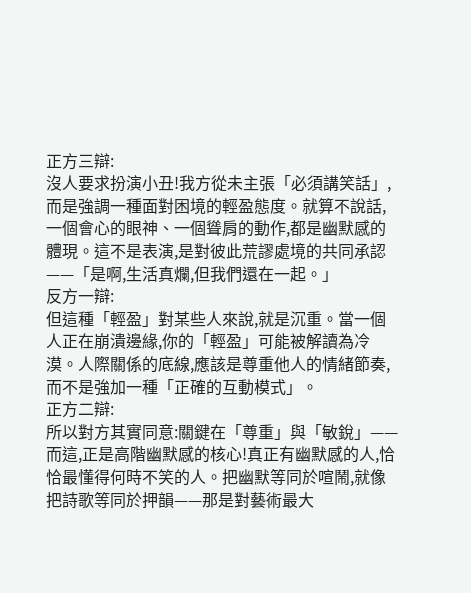正方三辯:
沒人要求扮演小丑!我方從未主張「必須講笑話」,而是強調一種面對困境的輕盈態度。就算不說話,一個會心的眼神、一個聳肩的動作,都是幽默感的體現。這不是表演,是對彼此荒謬處境的共同承認——「是啊,生活真爛,但我們還在一起。」
反方一辯:
但這種「輕盈」對某些人來說,就是沉重。當一個人正在崩潰邊緣,你的「輕盈」可能被解讀為冷漠。人際關係的底線,應該是尊重他人的情緒節奏,而不是強加一種「正確的互動模式」。
正方二辯:
所以對方其實同意:關鍵在「尊重」與「敏銳」——而這,正是高階幽默感的核心!真正有幽默感的人,恰恰最懂得何時不笑的人。把幽默等同於喧鬧,就像把詩歌等同於押韻——那是對藝術最大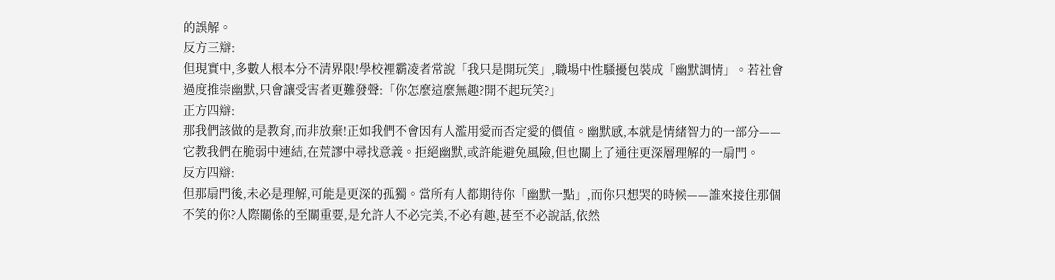的誤解。
反方三辯:
但現實中,多數人根本分不清界限!學校裡霸凌者常說「我只是開玩笑」,職場中性騷擾包裝成「幽默調情」。若社會過度推崇幽默,只會讓受害者更難發聲:「你怎麼這麼無趣?開不起玩笑?」
正方四辯:
那我們該做的是教育,而非放棄!正如我們不會因有人濫用愛而否定愛的價值。幽默感,本就是情緒智力的一部分——它教我們在脆弱中連結,在荒謬中尋找意義。拒絕幽默,或許能避免風險,但也關上了通往更深層理解的一扇門。
反方四辯:
但那扇門後,未必是理解,可能是更深的孤獨。當所有人都期待你「幽默一點」,而你只想哭的時候——誰來接住那個不笑的你?人際關係的至關重要,是允許人不必完美,不必有趣,甚至不必說話,依然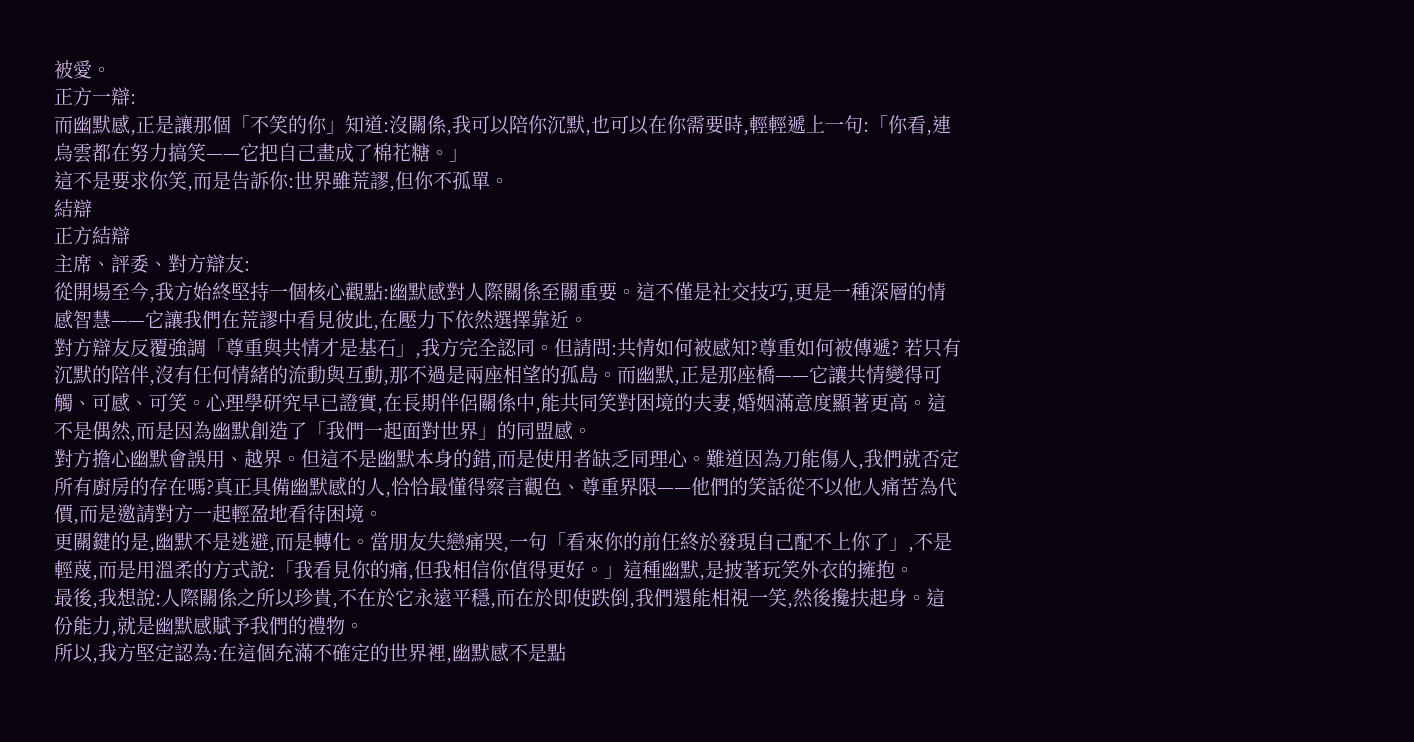被愛。
正方一辯:
而幽默感,正是讓那個「不笑的你」知道:沒關係,我可以陪你沉默,也可以在你需要時,輕輕遞上一句:「你看,連烏雲都在努力搞笑——它把自己畫成了棉花糖。」
這不是要求你笑,而是告訴你:世界雖荒謬,但你不孤單。
結辯
正方結辯
主席、評委、對方辯友:
從開場至今,我方始終堅持一個核心觀點:幽默感對人際關係至關重要。這不僅是社交技巧,更是一種深層的情感智慧——它讓我們在荒謬中看見彼此,在壓力下依然選擇靠近。
對方辯友反覆強調「尊重與共情才是基石」,我方完全認同。但請問:共情如何被感知?尊重如何被傳遞? 若只有沉默的陪伴,沒有任何情緒的流動與互動,那不過是兩座相望的孤島。而幽默,正是那座橋——它讓共情變得可觸、可感、可笑。心理學研究早已證實,在長期伴侶關係中,能共同笑對困境的夫妻,婚姻滿意度顯著更高。這不是偶然,而是因為幽默創造了「我們一起面對世界」的同盟感。
對方擔心幽默會誤用、越界。但這不是幽默本身的錯,而是使用者缺乏同理心。難道因為刀能傷人,我們就否定所有廚房的存在嗎?真正具備幽默感的人,恰恰最懂得察言觀色、尊重界限——他們的笑話從不以他人痛苦為代價,而是邀請對方一起輕盈地看待困境。
更關鍵的是,幽默不是逃避,而是轉化。當朋友失戀痛哭,一句「看來你的前任終於發現自己配不上你了」,不是輕蔑,而是用溫柔的方式說:「我看見你的痛,但我相信你值得更好。」這種幽默,是披著玩笑外衣的擁抱。
最後,我想說:人際關係之所以珍貴,不在於它永遠平穩,而在於即使跌倒,我們還能相視一笑,然後攙扶起身。這份能力,就是幽默感賦予我們的禮物。
所以,我方堅定認為:在這個充滿不確定的世界裡,幽默感不是點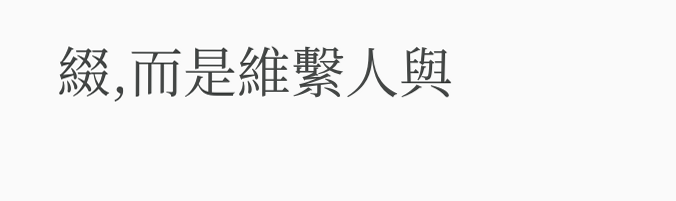綴,而是維繫人與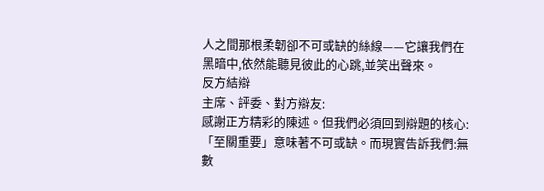人之間那根柔韌卻不可或缺的絲線——它讓我們在黑暗中,依然能聽見彼此的心跳,並笑出聲來。
反方結辯
主席、評委、對方辯友:
感謝正方精彩的陳述。但我們必須回到辯題的核心:「至關重要」意味著不可或缺。而現實告訴我們:無數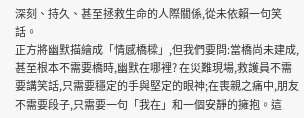深刻、持久、甚至拯救生命的人際關係,從未依賴一句笑話。
正方將幽默描繪成「情感橋樑」,但我們要問:當橋尚未建成,甚至根本不需要橋時,幽默在哪裡? 在災難現場,救護員不需要講笑話,只需要穩定的手與堅定的眼神;在喪親之痛中,朋友不需要段子,只需要一句「我在」和一個安靜的擁抱。這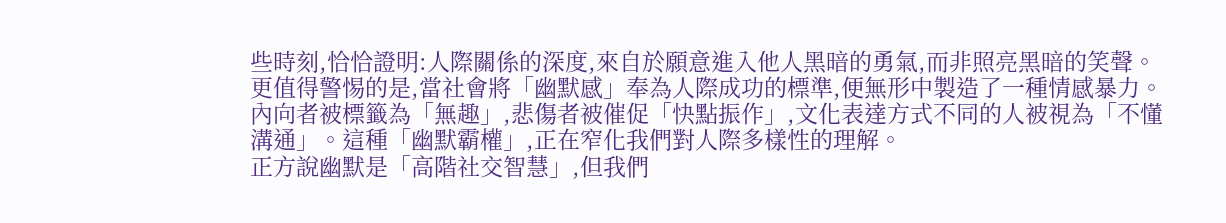些時刻,恰恰證明:人際關係的深度,來自於願意進入他人黑暗的勇氣,而非照亮黑暗的笑聲。
更值得警惕的是,當社會將「幽默感」奉為人際成功的標準,便無形中製造了一種情感暴力。內向者被標籤為「無趣」,悲傷者被催促「快點振作」,文化表達方式不同的人被視為「不懂溝通」。這種「幽默霸權」,正在窄化我們對人際多樣性的理解。
正方說幽默是「高階社交智慧」,但我們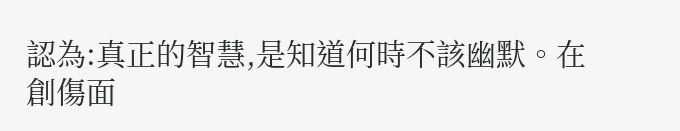認為:真正的智慧,是知道何時不該幽默。在創傷面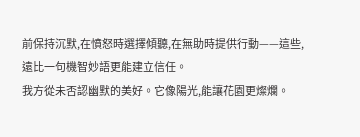前保持沉默,在憤怒時選擇傾聽,在無助時提供行動——這些,遠比一句機智妙語更能建立信任。
我方從未否認幽默的美好。它像陽光,能讓花園更燦爛。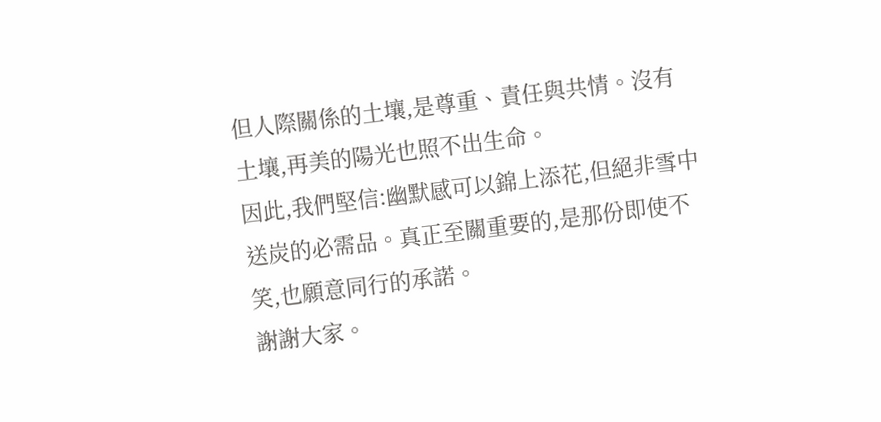但人際關係的土壤,是尊重、責任與共情。沒有土壤,再美的陽光也照不出生命。
因此,我們堅信:幽默感可以錦上添花,但絕非雪中送炭的必需品。真正至關重要的,是那份即使不笑,也願意同行的承諾。
謝謝大家。